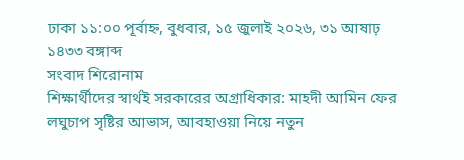ঢাকা ১১:০০ পূর্বাহ্ন, বুধবার, ১৫ জুলাই ২০২৬, ৩১ আষাঢ় ১৪৩৩ বঙ্গাব্দ
সংবাদ শিরোনাম
শিক্ষার্থীদের স্বার্থই সরকারের অগ্রাধিকার: মাহদী আমিন ফের লঘুচাপ সৃষ্টির আভাস, আবহাওয়া নিয়ে নতুন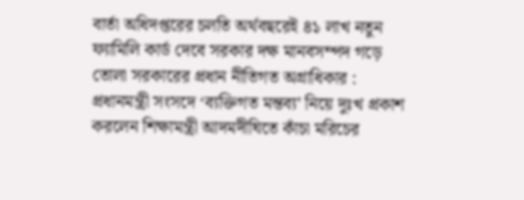বার্তা অধিদপ্তরের চলতি অর্থবছরেই ৪১ লাখ নতুন ফ্যামিলি কার্ড দেবে সরকার দক্ষ মানবসম্পদ গড়ে তোলা সরকারের প্রধান নীতিগত অগ্রাধিকার : প্রধানমন্ত্রী সংসদে ‘ব্যক্তিগত মন্তব্য’ নিয়ে দুঃখ প্রকাশ করলেন শিক্ষামন্ত্রী আদমদীঘিতে কাঁচা মরিচের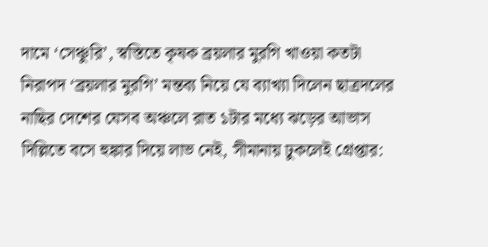দামে ‘সেঞ্চুরি’, স্বস্তিতে কৃষক ব্রয়লার মুরগি খাওয়া কতটা নিরাপদ ‘ব্রয়লার মুরগি’ মন্তব্য নিয়ে যে ব্যাখ্যা দিলেন ছাত্রদলের নাছির দেশের যেসব অঞ্চলে রাত ১টার মধ্যে ঝড়ের আভাস দিল্লিতে বসে হুঙ্কার দিয়ে লাভ নেই, সীমানায় ঢুকলেই গ্রেপ্তার: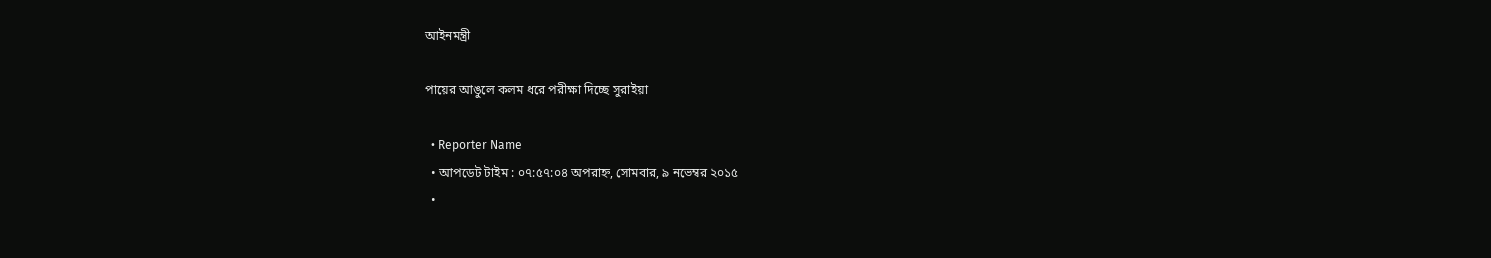আইনমন্ত্রী

পায়ের আঙুলে কলম ধরে পরীক্ষা দিচ্ছে সুরাইয়া

  • Reporter Name
  • আপডেট টাইম : ০৭:৫৭:০৪ অপরাহ্ন, সোমবার, ৯ নভেম্বর ২০১৫
  •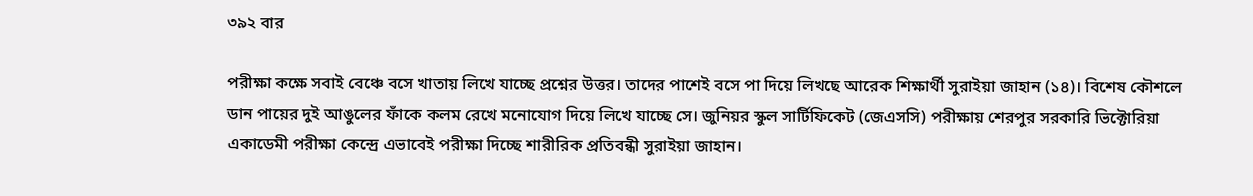৩৯২ বার

পরীক্ষা কক্ষে সবাই বেঞ্চে বসে খাতায় লিখে যাচ্ছে প্রশ্নের উত্তর। তাদের পাশেই বসে পা দিয়ে লিখছে আরেক শিক্ষার্থী সুরাইয়া জাহান (১৪)। বিশেষ কৌশলে ডান পায়ের দুই আঙুলের ফাঁকে কলম রেখে মনোযোগ দিয়ে লিখে যাচ্ছে সে। জুনিয়র স্কুল সার্টিফিকেট (জেএসসি) পরীক্ষায় শেরপুর সরকারি ভিক্টোরিয়া একাডেমী পরীক্ষা কেন্দ্রে এভাবেই পরীক্ষা দিচ্ছে শারীরিক প্রতিবন্ধী সুরাইয়া জাহান।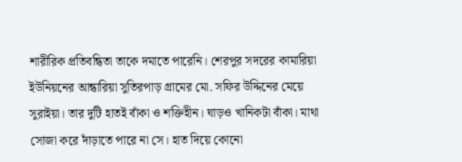শারীরিক প্রতিবন্ধিতা তাকে দমাতে পারেনি। শেরপুর সদরের কামারিয়া ইউনিয়নের আন্ধারিয়া সুতিরপাড় গ্রামের মো. সফির উদ্দিনের মেয়ে সুরাইয়া। তার দুটি হাতই বাঁকা ও শক্তিহীন। ঘাড়ও খানিকটা বাঁকা। মাথা সোজা করে দাঁড়াতে পারে না সে। হাত দিয়ে কোনো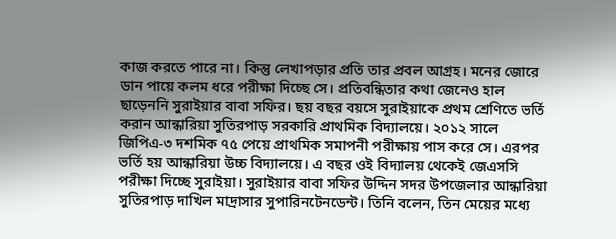কাজ করতে পারে না। কিন্তু লেখাপড়ার প্রতি তার প্রবল আগ্রহ। মনের জোরে ডান পায়ে কলম ধরে পরীক্ষা দিচ্ছে সে। প্রতিবন্ধিতার কথা জেনেও হাল ছাড়েননি সুরাইয়ার বাবা সফির। ছয় বছর বয়সে সুরাইয়াকে প্রথম শ্রেণিতে ভর্তি করান আন্ধারিয়া সুতিরপাড় সরকারি প্রাথমিক বিদ্যালয়ে। ২০১২ সালে জিপিএ-৩ দশমিক ৭৫ পেয়ে প্রাথমিক সমাপনী পরীক্ষায় পাস করে সে। এরপর ভর্তি হয় আন্ধারিয়া উচ্চ বিদ্যালয়ে। এ বছর ওই বিদ্যালয় থেকেই জেএসসি পরীক্ষা দিচ্ছে সুরাইয়া। সুরাইয়ার বাবা সফির উদ্দিন সদর উপজেলার আন্ধারিয়া সুতিরপাড় দাখিল মাদ্রাসার সুপারিনটেনডেন্ট। তিনি বলেন, তিন মেয়ের মধ্যে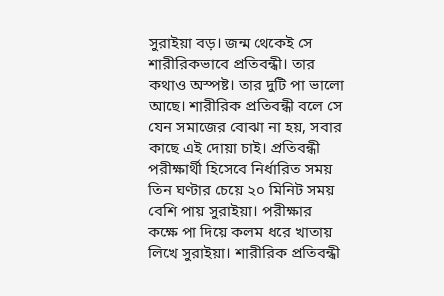সুরাইয়া বড়। জন্ম থেকেই সে শারীরিকভাবে প্রতিবন্ধী। তার কথাও অস্পষ্ট। তার দুটি পা ভালো আছে। শারীরিক প্রতিবন্ধী বলে সে যেন সমাজের বোঝা না হয়, সবার কাছে এই দোয়া চাই। প্রতিবন্ধী পরীক্ষার্থী হিসেবে নির্ধারিত সময় তিন ঘণ্টার চেয়ে ২০ মিনিট সময় বেশি পায় সুরাইয়া। পরীক্ষার কক্ষে পা দিয়ে কলম ধরে খাতায় লিখে সুরাইয়া। শারীরিক প্রতিবন্ধী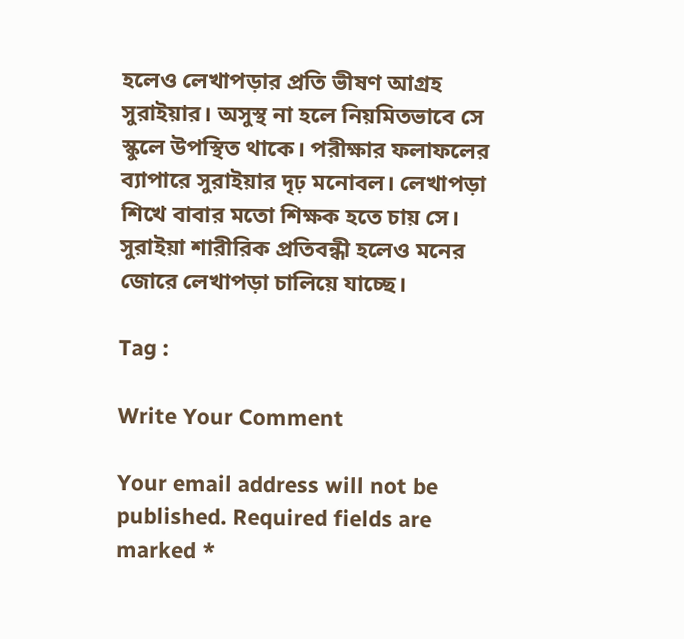হলেও লেখাপড়ার প্রতি ভীষণ আগ্রহ সুরাইয়ার। অসুস্থ না হলে নিয়মিতভাবে সে স্কুলে উপস্থিত থাকে। পরীক্ষার ফলাফলের ব্যাপারে সুরাইয়ার দৃঢ় মনোবল। লেখাপড়া শিখে বাবার মতো শিক্ষক হতে চায় সে। সুরাইয়া শারীরিক প্রতিবন্ধী হলেও মনের জোরে লেখাপড়া চালিয়ে যাচ্ছে।

Tag :

Write Your Comment

Your email address will not be published. Required fields are marked *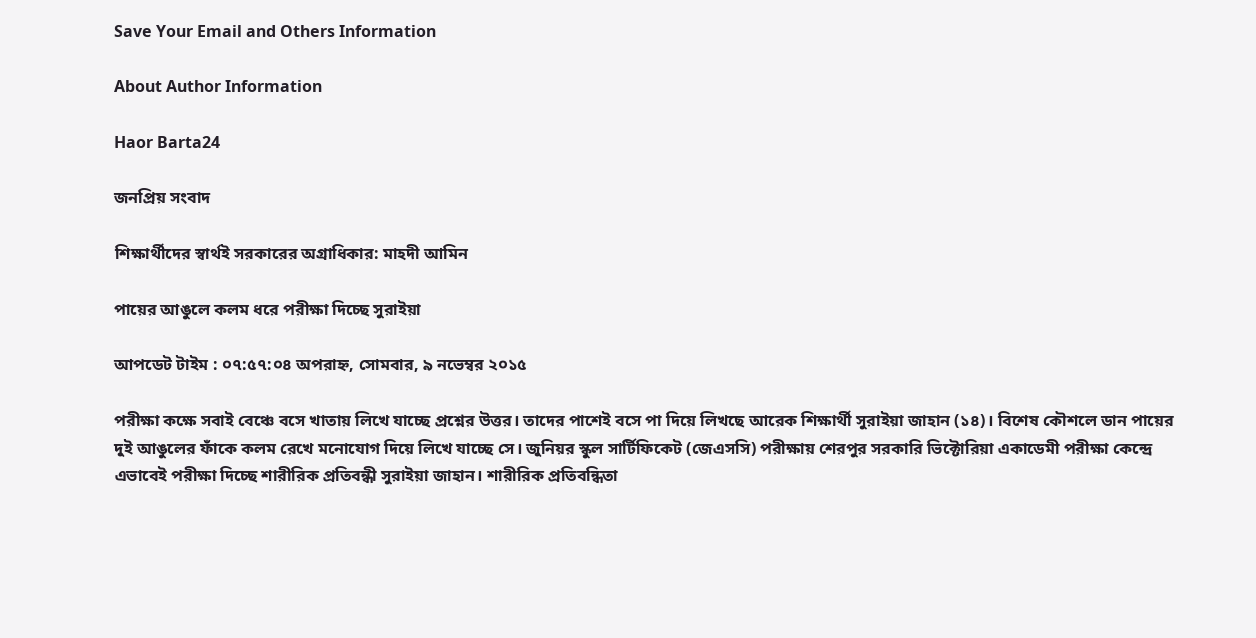Save Your Email and Others Information

About Author Information

Haor Barta24

জনপ্রিয় সংবাদ

শিক্ষার্থীদের স্বার্থই সরকারের অগ্রাধিকার: মাহদী আমিন

পায়ের আঙুলে কলম ধরে পরীক্ষা দিচ্ছে সুরাইয়া

আপডেট টাইম : ০৭:৫৭:০৪ অপরাহ্ন, সোমবার, ৯ নভেম্বর ২০১৫

পরীক্ষা কক্ষে সবাই বেঞ্চে বসে খাতায় লিখে যাচ্ছে প্রশ্নের উত্তর। তাদের পাশেই বসে পা দিয়ে লিখছে আরেক শিক্ষার্থী সুরাইয়া জাহান (১৪)। বিশেষ কৌশলে ডান পায়ের দুই আঙুলের ফাঁকে কলম রেখে মনোযোগ দিয়ে লিখে যাচ্ছে সে। জুনিয়র স্কুল সার্টিফিকেট (জেএসসি) পরীক্ষায় শেরপুর সরকারি ভিক্টোরিয়া একাডেমী পরীক্ষা কেন্দ্রে এভাবেই পরীক্ষা দিচ্ছে শারীরিক প্রতিবন্ধী সুরাইয়া জাহান। শারীরিক প্রতিবন্ধিতা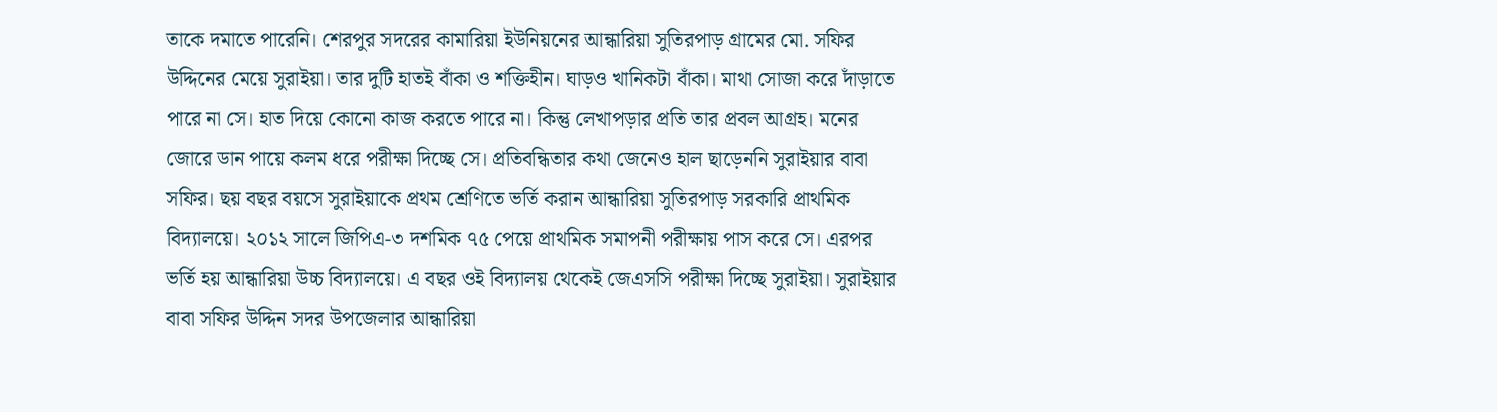তাকে দমাতে পারেনি। শেরপুর সদরের কামারিয়া ইউনিয়নের আন্ধারিয়া সুতিরপাড় গ্রামের মো. সফির উদ্দিনের মেয়ে সুরাইয়া। তার দুটি হাতই বাঁকা ও শক্তিহীন। ঘাড়ও খানিকটা বাঁকা। মাথা সোজা করে দাঁড়াতে পারে না সে। হাত দিয়ে কোনো কাজ করতে পারে না। কিন্তু লেখাপড়ার প্রতি তার প্রবল আগ্রহ। মনের জোরে ডান পায়ে কলম ধরে পরীক্ষা দিচ্ছে সে। প্রতিবন্ধিতার কথা জেনেও হাল ছাড়েননি সুরাইয়ার বাবা সফির। ছয় বছর বয়সে সুরাইয়াকে প্রথম শ্রেণিতে ভর্তি করান আন্ধারিয়া সুতিরপাড় সরকারি প্রাথমিক বিদ্যালয়ে। ২০১২ সালে জিপিএ-৩ দশমিক ৭৫ পেয়ে প্রাথমিক সমাপনী পরীক্ষায় পাস করে সে। এরপর ভর্তি হয় আন্ধারিয়া উচ্চ বিদ্যালয়ে। এ বছর ওই বিদ্যালয় থেকেই জেএসসি পরীক্ষা দিচ্ছে সুরাইয়া। সুরাইয়ার বাবা সফির উদ্দিন সদর উপজেলার আন্ধারিয়া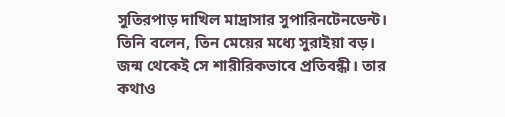সুতিরপাড় দাখিল মাদ্রাসার সুপারিনটেনডেন্ট। তিনি বলেন, তিন মেয়ের মধ্যে সুরাইয়া বড়। জন্ম থেকেই সে শারীরিকভাবে প্রতিবন্ধী। তার কথাও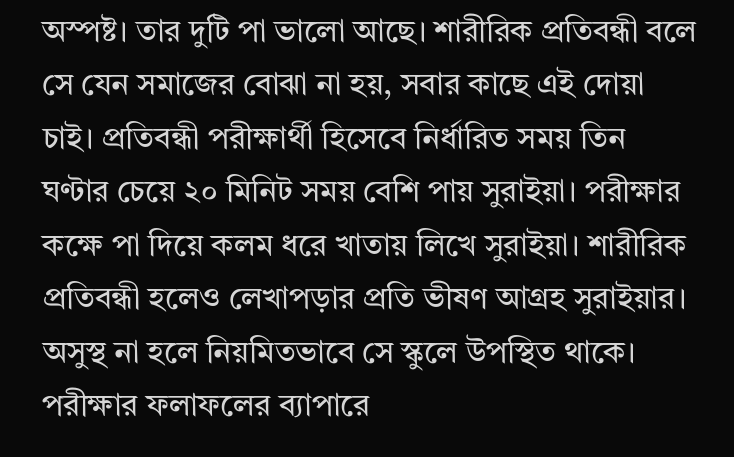অস্পষ্ট। তার দুটি পা ভালো আছে। শারীরিক প্রতিবন্ধী বলে সে যেন সমাজের বোঝা না হয়, সবার কাছে এই দোয়া চাই। প্রতিবন্ধী পরীক্ষার্থী হিসেবে নির্ধারিত সময় তিন ঘণ্টার চেয়ে ২০ মিনিট সময় বেশি পায় সুরাইয়া। পরীক্ষার কক্ষে পা দিয়ে কলম ধরে খাতায় লিখে সুরাইয়া। শারীরিক প্রতিবন্ধী হলেও লেখাপড়ার প্রতি ভীষণ আগ্রহ সুরাইয়ার। অসুস্থ না হলে নিয়মিতভাবে সে স্কুলে উপস্থিত থাকে। পরীক্ষার ফলাফলের ব্যাপারে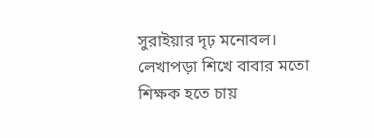সুরাইয়ার দৃঢ় মনোবল। লেখাপড়া শিখে বাবার মতো শিক্ষক হতে চায়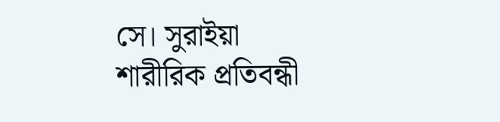সে। সুরাইয়া শারীরিক প্রতিবন্ধী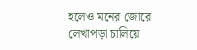হলেও মনের জোরে লেখাপড়া চালিয়ে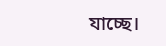যাচ্ছে।